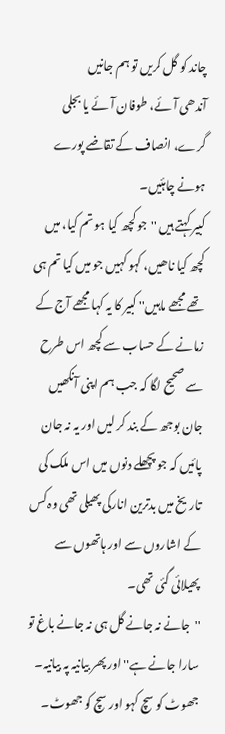چاند کو گل کریں تو ہم جانیں
آندھی آئے، طوفان آئے یا بجلی گرے، انصاف کے تقاضے پورے ہونے چاہئیں۔
کبیر کہتے ہیں ''جو کچھ کیا ہو تم کیا، میں کچھ کیا ناھیں، کہو کہیں جو میں کیا تم ہی تھے مجھے ماہیں'' کبیر کا یہ کہا مجھے آج کے زمانے کے حساب سے کچھ اس طرح سے صحیح لگا کہ جب ہم اپنی آنکھیں جان بوجھ کے بند کر لیں اور یہ نہ جان پائیں کہ جو پچھلے دنوں میں اس ملک کی تاریخ میں بدترین انارکی پھیلی تھی وہ کس کے اشاروں سے اور ہاتھوں سے پھیلائی گئی تھی۔
''جانے نہ جانے گل ہی نہ جانے باغ تو سارا جانے ہے'' اور پھر بیانیہ پہ بیانیہ۔ جھوٹ کو سچ کہو اور سچ کو جھوٹ۔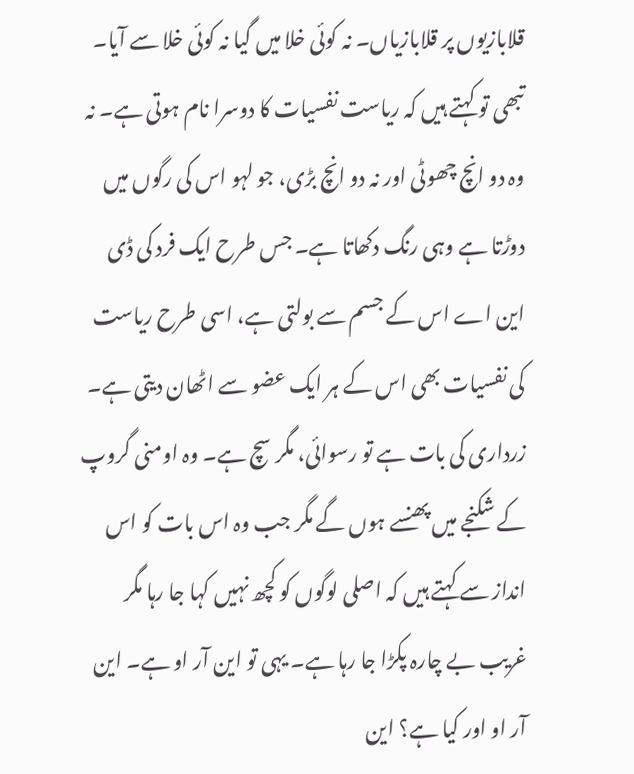قلابازیوں پر قلابازیاں۔ نہ کوئی خلا میں گیا نہ کوئی خلا سے آیا۔ تبھی تو کہتے ہیں کہ ریاست نفسیات کا دوسرا نام ہوتی ہے۔ نہ وہ دو انچ چھوٹی اور نہ دو انچ بڑی، جو لہو اس کی رگوں میں دوڑتا ہے وہی رنگ دکھاتا ہے۔ جس طرح ایک فرد کی ڈی این اے اس کے جسم سے بولتی ہے، اسی طرح ریاست کی نفسیات بھی اس کے ہر ایک عضو سے اٹھان دیتی ہے۔
زرداری کی بات ہے تو رسوائی، مگر سچ ہے۔ وہ اومنی گروپ کے شکنجے میں پھنسے ہوں گے مگر جب وہ اس بات کو اس انداز سے کہتے ہیں کہ اصلی لوگوں کو کچھ نہیں کہا جا رہا مگر غریب بے چارہ پکڑا جا رہا ہے۔ یہی تو این آر او ہے۔ این آر او اور کیا ہے؟ این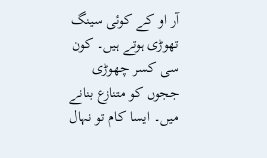آر او کے کوئی سینگ تھوڑی ہوتے ہیں۔ کون سی کسر چھوڑی ججوں کو متنازع بنانے میں۔ ایسا کام تو نہال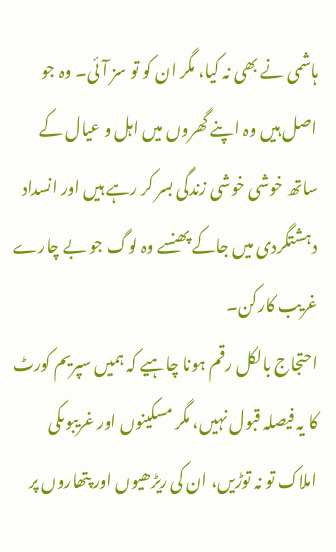ہاشمی نے بھی نہ کیا، مگر ان کو تو سز آئی۔ وہ جو اصل ہیں وہ اپنے گھروں میں اہل و عیال کے ساتھ خوشی خوشی زندگی بسر کر رہے ہیں اور انسداد دہشتگردی میں جاکے پھنسے وہ لوگ جو بے چارے غریب کارکن۔
احتجاج بالکل رقم ہونا چاہیے کہ ہمیں سپریم کورٹ کا یہ فیصلہ قبول نہیں، مگر مسکینوں اور غریبوںکی املاک تو نہ توڑیں، ان کی ریڑھیوں اور پتھاروں پر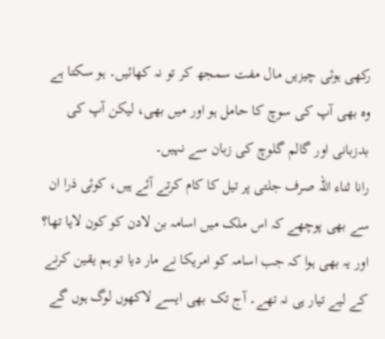رکھی ہوئی چیزیں مال مفت سمجھ کر تو نہ کھائیں۔ ہو سکتا ہے وہ بھی آپ کی سوچ کا حامل ہو اور میں بھی، لیکن آپ کی بدزبانی اور گالم گلوچ کی زبان سے نہیں۔
رانا ثناء اللہ صرف جلتی پر تیل کا کام کرتے آئے ہیں، کوئی ذرا ان سے بھی پوچھے کہ اس ملک میں اسامہ بن لادن کو کون لایا تھا؟ اور یہ بھی ہوا کہ جب اسامہ کو امریکا نے مار دیا تو ہم یقین کرنے کے لیے تیار ہی نہ تھے۔ آج تک بھی ایسے لاکھوں لوگ ہوں گے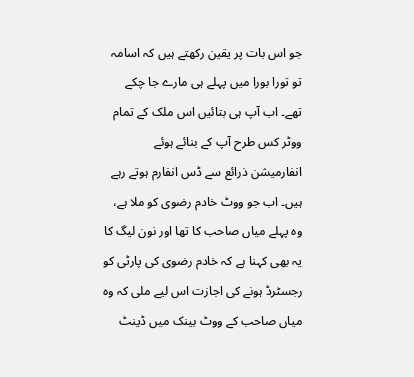جو اس بات پر یقین رکھتے ہیں کہ اسامہ تو تورا بورا میں پہلے ہی مارے جا چکے تھے۔ اب آپ ہی بتائیں اس ملک کے تمام ووٹر کس طرح آپ کے بنائے ہوئے انفارمیشن ذرائع سے ڈس انفارم ہوتے رہے ہیں۔ اب جو ووٹ خادم رضوی کو ملا ہے، وہ پہلے میاں صاحب کا تھا اور نون لیگ کا یہ بھی کہنا ہے کہ خادم رضوی کی پارٹی کو رجسٹرڈ ہونے کی اجازت اس لیے ملی کہ وہ میاں صاحب کے ووٹ بینک میں ڈینٹ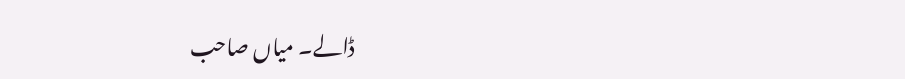ڈالے۔ میاں صاحب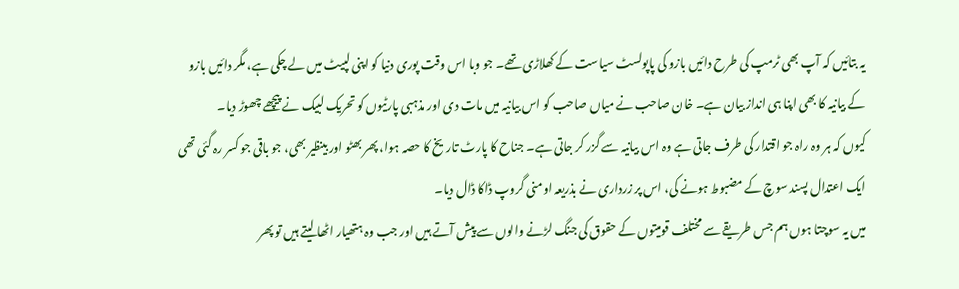یہ بتائیں کہ آپ بھی ٹرمپ کی طرح دائیں بازو کی پاپولسٹ سیاست کے کھلاڑی تھے۔ جو وبا اس وقت پوری دنیا کو اپنی لپیٹ میں لے چکی ہے، مگر دائیں بازو کے بیانیہ کا بھی اپنا ہی انداز بیان ہے۔ خان صاحب نے میاں صاحب کو اس بیانیہ میں مات دی اور مذہبی پارٹیوں کو تحریک لبیک نے پیچھے چھوڑ دیا۔
کیوں کہ ہر وہ راہ جو اقتدار کی طرف جاتی ہے وہ اس بیانیہ سے گزر کر جاتی ہے۔ جناح کا پارٹ تاریخ کا حصہ ہوا، پھر بھٹو اور بینظیر بھی، جو باقی جو کسر رہ گئی تھی ایک اعتدال پسند سوچ کے مضبوط ہونے کی، اس پر زرداری نے بذریعہ اومنی گروپ ڈاکا ڈال دیا۔
میں یہ سوچتا ہوں ہم جس طریقے سے مختلف قومیتوں کے حقوق کی جنگ لڑنے والوں سے پیش آتے ہیں اور جب وہ ہتھیار اٹھا لیتے ہیں تو پھر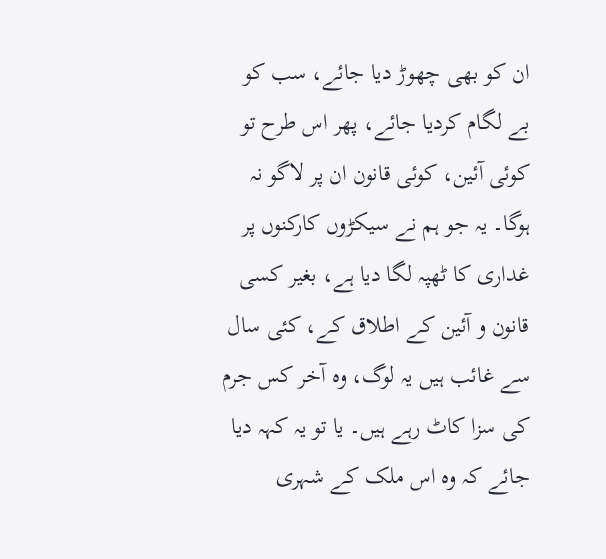ان کو بھی چھوڑ دیا جائے، سب کو بے لگام کردیا جائے، پھر اس طرح تو کوئی آئین، کوئی قانون ان پر لاگو نہ ہوگا۔ یہ جو ہم نے سیکڑوں کارکنوں پر غداری کا ٹھپہ لگا دیا ہے، بغیر کسی قانون و آئین کے اطلاق کے، کئی سال سے غائب ہیں یہ لوگ، وہ آخر کس جرم کی سزا کاٹ رہے ہیں۔ یا تو یہ کہہ دیا جائے کہ وہ اس ملک کے شہری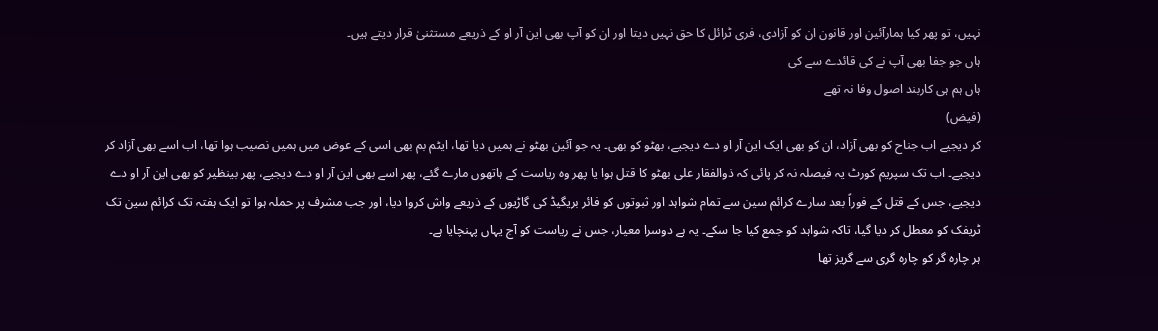نہیں، تو پھر کیا ہمارآئین اور قانون ان کو آزادی، فری ٹرائل کا حق نہیں دیتا اور ان کو آپ بھی این آر او کے ذریعے مستثنیٰ قرار دیتے ہیں۔
ہاں جو جفا بھی آپ نے کی قائدے سے کی
ہاں ہم ہی کاربند اصول وفا نہ تھے
(فیض)
کر دیجیے اب جناح کو بھی آزاد، ان کو بھی ایک این آر او دے دیجیے، بھٹو کو بھی۔ یہ جو آئین بھٹو نے ہمیں دیا تھا، ایٹم بم بھی اسی کے عوض میں ہمیں نصیب ہوا تھا، اب اسے بھی آزاد کر دیجیے۔ اب تک سپریم کورٹ یہ فیصلہ نہ کر پائی کہ ذوالفقار علی بھٹو کا قتل ہوا یا پھر وہ ریاست کے ہاتھوں مارے گئے، پھر اسے بھی این آر او دے دیجیے، پھر بینظیر کو بھی این آر او دے دیجیے، جس کے قتل کے فوراً بعد سارے کرائم سین سے تمام شواہد اور ثبوتوں کو فائر بریگیڈ کی گاڑیوں کے ذریعے واش کروا دیا، اور جب مشرف پر حملہ ہوا تو ایک ہفتہ تک کرائم سین تک ٹریفک کو معطل کر دیا گیا، تاکہ شواہد کو جمع کیا جا سکے۔ یہ ہے دوسرا معیار، جس نے ریاست کو آج یہاں پہنچایا ہے۔
ہر چارہ گر کو چارہ گری سے گریز تھا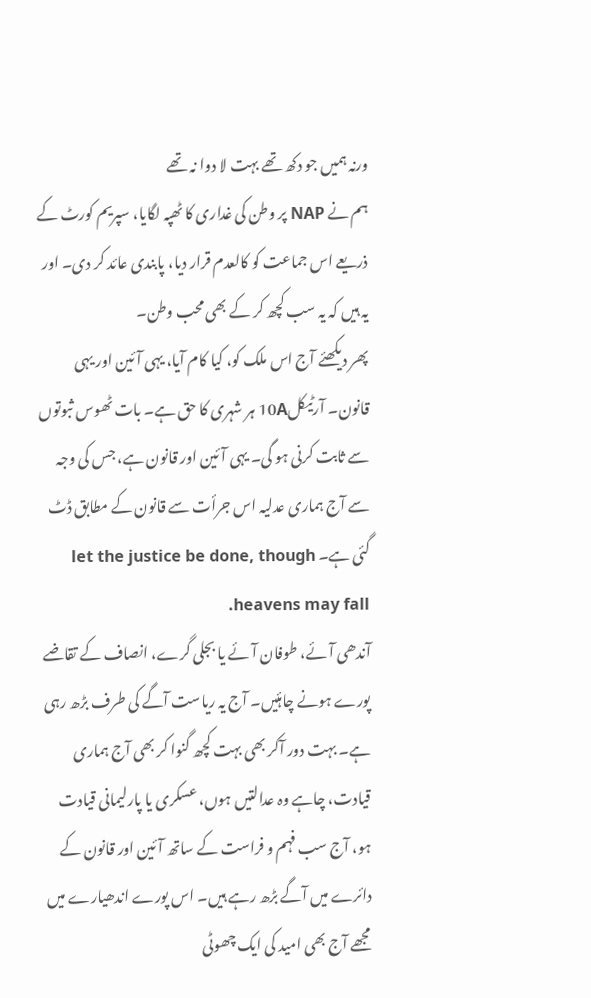ورنہ ہمیں جو دکھ تھے بہت لا دوا نہ تھے
ہم نے NAP پر وطن کی غداری کا ٹھپہ لگایا، سپریم کورٹ کے ذریعے اس جماعت کو کالعدم قرار دیا، پابندی عائد کر دی۔ اور یہ ہیں کہ یہ سب کچھ کر کے بھی محب وطن۔
پھر دیکھئے آج اس ملک کو، کیا کام آیا، یہی آئین اور یہی قانون۔ آرٹیکل10A ہر شہری کا حق ہے۔ بات ٹھوس ثبوتوں سے ثابت کرنی ہو گی۔ یہی آئین اور قانون ہے، جس کی وجہ سے آج ہماری عدلیہ اس جرأت سے قانون کے مطابق ڈٹ گئی ہے۔ let the justice be done, though heavens may fall.
آندھی آئے، طوفان آئے یا بجلی گرے، انصاف کے تقاضے پورے ہونے چاہئیں۔ آج یہ ریاست آگے کی طرف بڑھ رہی ہے۔ بہت دور آکر بھی بہت کچھ گنوا کر بھی آج ہماری قیادت، چاہے وہ عدالتیں ہوں، عسکری یا پارلیمانی قیادت ہو، آج سب فہم و فراست کے ساتھ آئین اور قانون کے دائرے میں آگے بڑھ رہے ہیں۔ اس پورے اندھیارے میں مجھے آج بھی امید کی ایک چھوٹی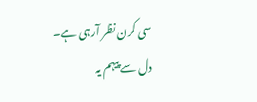سی کرن نظر آرہی ہے۔
دل سے پیہم یہ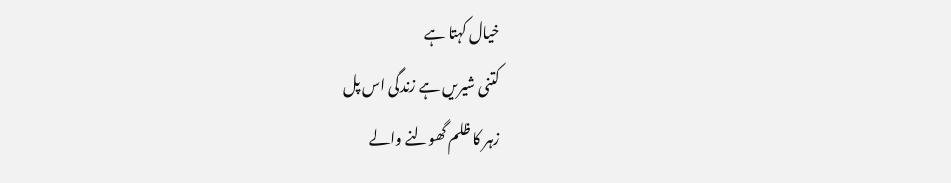خیال کہتا ہے
کتنی شیریں ہے زندگی اس پل
زہر کا ظلم گھولنے والے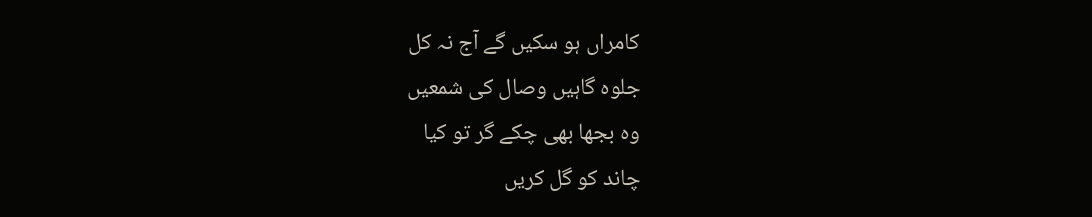کامراں ہو سکیں گے آج نہ کل
جلوہ گاہیں وصال کی شمعیں
وہ بجھا بھی چکے گر تو کیا
چاند کو گل کریں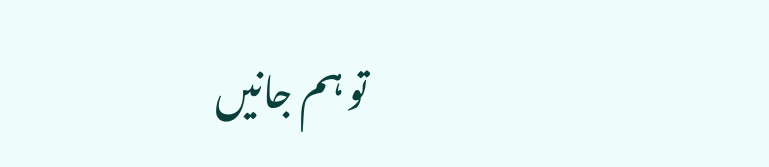تو ہم جانیں